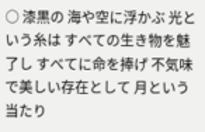○ 漆黒の 海や空に浮かぶ 光という糸は すべての生き物を魅了し すべてに命を捧げ 不気味で美しい存在として 月という 当たり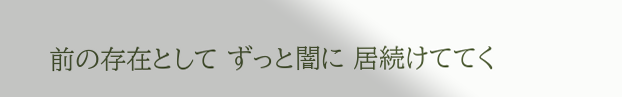前の存在として ずっと闇に 居続けててく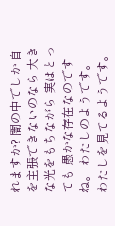れますか? 闇の中でしか 自を主張できないのなら 大きな光をもちながら 実はとっても 愚かな存在なのですね。 わたしのようです。 わたしを見てるようです。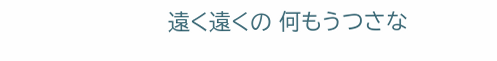遠く遠くの 何もうつさな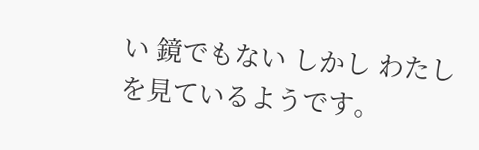い 鏡でもない しかし わたしを見ているようです。